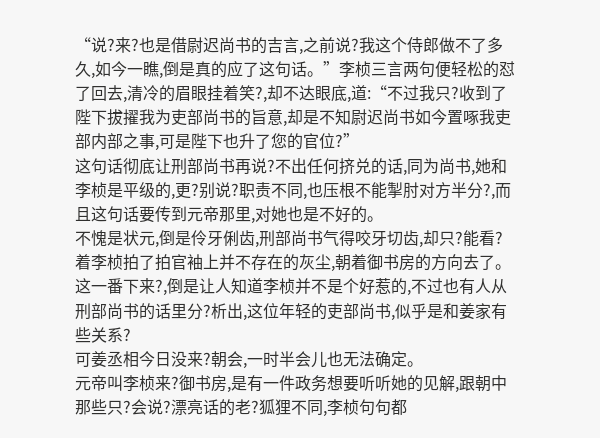“说?来?也是借尉迟尚书的吉言,之前说?我这个侍郎做不了多久,如今一瞧,倒是真的应了这句话。”李桢三言两句便轻松的怼了回去,清冷的眉眼挂着笑?,却不达眼底,道:“不过我只?收到了陛下拔擢我为吏部尚书的旨意,却是不知尉迟尚书如今置啄我吏部内部之事,可是陛下也升了您的官位?”
这句话彻底让刑部尚书再说?不出任何挤兑的话,同为尚书,她和李桢是平级的,更?别说?职责不同,也压根不能掣肘对方半分?,而且这句话要传到元帝那里,对她也是不好的。
不愧是状元,倒是伶牙俐齿,刑部尚书气得咬牙切齿,却只?能看?着李桢拍了拍官袖上并不存在的灰尘,朝着御书房的方向去了。
这一番下来?,倒是让人知道李桢并不是个好惹的,不过也有人从刑部尚书的话里分?析出,这位年轻的吏部尚书,似乎是和姜家有些关系?
可姜丞相今日没来?朝会,一时半会儿也无法确定。
元帝叫李桢来?御书房,是有一件政务想要听听她的见解,跟朝中那些只?会说?漂亮话的老?狐狸不同,李桢句句都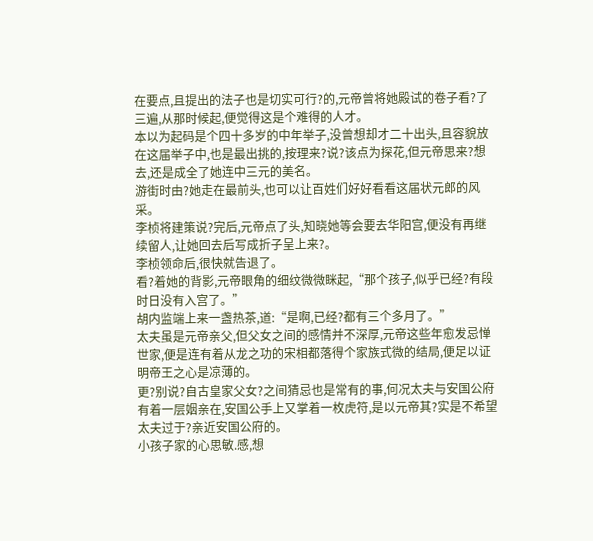在要点,且提出的法子也是切实可行?的,元帝曾将她殿试的卷子看?了三遍,从那时候起,便觉得这是个难得的人才。
本以为起码是个四十多岁的中年举子,没曾想却才二十出头,且容貌放在这届举子中,也是最出挑的,按理来?说?该点为探花,但元帝思来?想去,还是成全了她连中三元的美名。
游街时由?她走在最前头,也可以让百姓们好好看看这届状元郎的风采。
李桢将建策说?完后,元帝点了头,知晓她等会要去华阳宫,便没有再继续留人,让她回去后写成折子呈上来?。
李桢领命后,很快就告退了。
看?着她的背影,元帝眼角的细纹微微眯起,“那个孩子,似乎已经?有段时日没有入宫了。”
胡内监端上来一盏热茶,道:“是啊,已经?都有三个多月了。”
太夫虽是元帝亲父,但父女之间的感情并不深厚,元帝这些年愈发忌惮世家,便是连有着从龙之功的宋相都落得个家族式微的结局,便足以证明帝王之心是凉薄的。
更?别说?自古皇家父女?之间猜忌也是常有的事,何况太夫与安国公府有着一层姻亲在,安国公手上又掌着一枚虎符,是以元帝其?实是不希望太夫过于?亲近安国公府的。
小孩子家的心思敏.感,想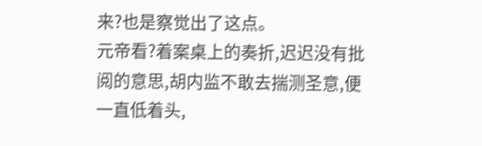来?也是察觉出了这点。
元帝看?着案桌上的奏折,迟迟没有批阅的意思,胡内监不敢去揣测圣意,便一直低着头,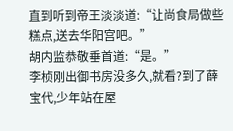直到听到帝王淡淡道:“让尚食局做些糕点,送去华阳宫吧。”
胡内监恭敬垂首道:“是。”
李桢刚出御书房没多久,就看?到了薛宝代,少年站在屋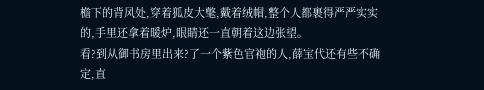檐下的背风处,穿着狐皮大氅,戴着绒帽,整个人都裹得严严实实的,手里还拿着暖炉,眼睛还一直朝着这边张望。
看?到从御书房里出来?了一个紫色官袍的人,薛宝代还有些不确定,直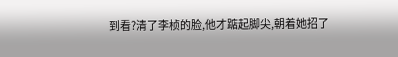到看?清了李桢的脸,他才踮起脚尖,朝着她招了